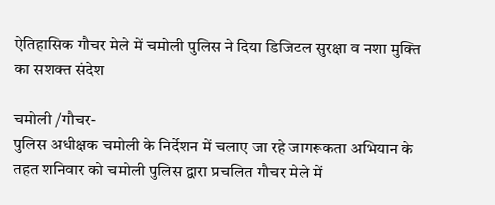ऐतिहासिक गौचर मेले में चमोली पुलिस ने दिया डिजिटल सुरक्षा व नशा मुक्ति का सशक्त संदेश

चमोली /गौचर-
पुलिस अधीक्षक चमोली के निर्देशन में चलाए जा रहे जागरूकता अभियान के तहत शनिवार को चमोली पुलिस द्वारा प्रचलित गौचर मेले में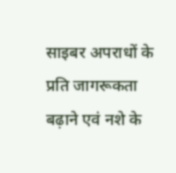साइबर अपराधों के प्रति जागरूकता बढ़ाने एवं नशे के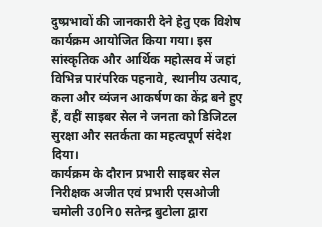दुष्प्रभावों की जानकारी देने हेतु एक विशेष कार्यक्रम आयोजित किया गया। इस सांस्कृतिक और आर्थिक महोत्सव में जहां विभिन्न पारंपरिक पहनावे, स्थानीय उत्पाद, कला और व्यंजन आकर्षण का केंद्र बने हुए हैं, वहीं साइबर सेल ने जनता को डिजिटल सुरक्षा और सतर्कता का महत्वपूर्ण संदेश दिया।
कार्यक्रम के दौरान प्रभारी साइबर सेल निरीक्षक अजीत एवं प्रभारी एसओजी चमोली उ0नि0 सतेन्द्र बुटोला द्वारा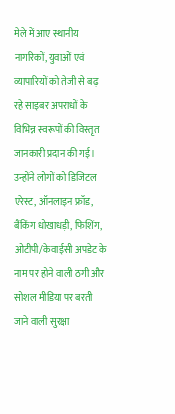मेले में आए स्थानीय नागरिकों, युवाओं एवं व्यापारियों को तेजी से बढ़ रहे साइबर अपराधों के विभिन्न स्वरूपों की विस्तृत जानकारी प्रदान की गई। उन्होंने लोगों को डिजिटल एरेस्ट, ऑनलाइन फ्रॉड, बैंकिंग धोखाधड़ी, फिशिंग, ओटीपी/केवाईसी अपडेट के नाम पर होने वाली ठगी और सोशल मीडिया पर बरती जाने वाली सुरक्षा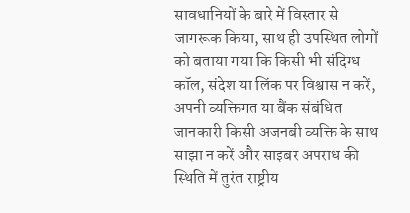सावधानियों के बारे में विस्तार से जागरूक किया, साथ ही उपस्थित लोगों को बताया गया कि किसी भी संदिग्ध कॉल, संदेश या लिंक पर विश्वास न करें, अपनी व्यक्तिगत या बैंक संबंधित जानकारी किसी अजनबी व्यक्ति के साथ साझा न करें और साइबर अपराध की स्थिति में तुरंत राष्ट्रीय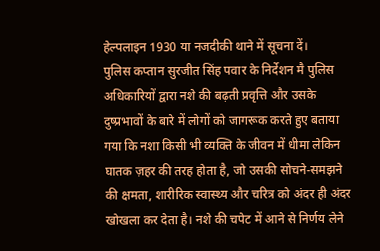हेल्पलाइन 1930 या नजदीकी थाने में सूचना दें।
पुलिस कप्तान सुरजीत सिंह पवार के निर्देशन मै पुलिस अधिकारियों द्वारा नशे की बढ़ती प्रवृत्ति और उसके दुष्प्रभावों के बारे में लोगों को जागरूक करते हुए बताया गया कि नशा किसी भी व्यक्ति के जीवन में धीमा लेकिन घातक ज़हर की तरह होता है, जो उसकी सोचने-समझने की क्षमता, शारीरिक स्वास्थ्य और चरित्र को अंदर ही अंदर खोखला कर देता है। नशे की चपेट में आने से निर्णय लेने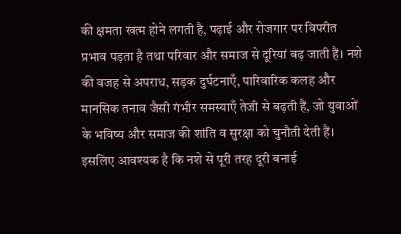की क्षमता खत्म होने लगती है, पढ़ाई और रोजगार पर विपरीत प्रभाव पड़ता है तथा परिवार और समाज से दूरियां बढ़ जाती हैं। नशे की वजह से अपराध, सड़क दुर्घटनाएँ, पारिवारिक कलह और मानसिक तनाव जैसी गंभीर समस्याएँ तेजी से बढ़ती हैं, जो युवाओं के भविष्य और समाज की शांति व सुरक्षा को चुनौती देती हैं। इसलिए आवश्यक है कि नशे से पूरी तरह दूरी बनाई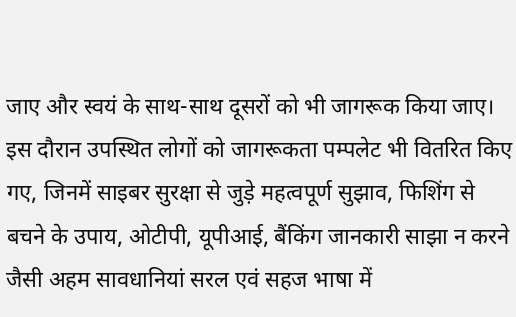जाए और स्वयं के साथ-साथ दूसरों को भी जागरूक किया जाए।
इस दौरान उपस्थित लोगों को जागरूकता पम्पलेट भी वितरित किए गए, जिनमें साइबर सुरक्षा से जुड़े महत्वपूर्ण सुझाव, फिशिंग से बचने के उपाय, ओटीपी, यूपीआई, बैंकिंग जानकारी साझा न करने जैसी अहम सावधानियां सरल एवं सहज भाषा में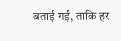बताई गईं, ताकि हर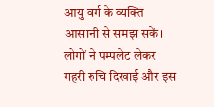आयु वर्ग के व्यक्ति आसानी से समझ सकें। लोगों ने पम्पलेट लेकर गहरी रुचि दिखाई और इस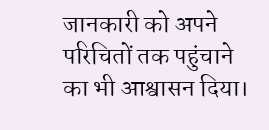जानकारी को अपने परिचितों तक पहुंचाने का भी आश्वासन दिया।